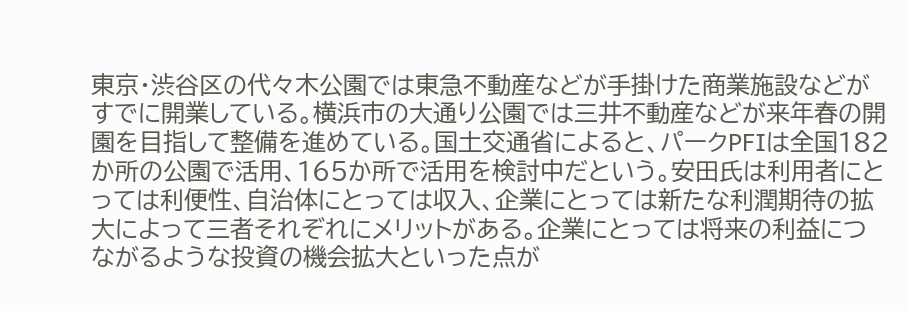東京・渋谷区の代々木公園では東急不動産などが手掛けた商業施設などがすでに開業している。横浜市の大通り公園では三井不動産などが来年春の開園を目指して整備を進めている。国土交通省によると、パークPFIは全国182か所の公園で活用、165か所で活用を検討中だという。安田氏は利用者にとっては利便性、自治体にとっては収入、企業にとっては新たな利潤期待の拡大によって三者それぞれにメリットがある。企業にとっては将来の利益につながるような投資の機会拡大といった点が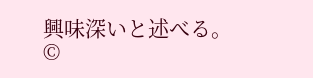興味深いと述べる。
©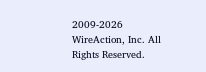2009-2026 WireAction, Inc. All Rights Reserved.